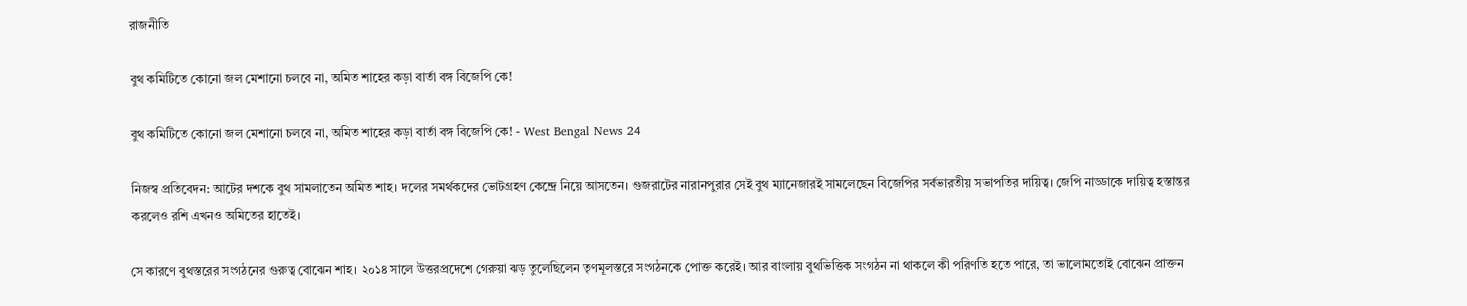রাজনীতি

বুথ কমিটিতে কোনো জল মেশানো চলবে না, অমিত শাহের কড়া বার্তা বঙ্গ বিজেপি কে!

বুথ কমিটিতে কোনো জল মেশানো চলবে না, অমিত শাহের কড়া বার্তা বঙ্গ বিজেপি কে! - West Bengal News 24

নিজস্ব প্রতিবেদন: আটের দশকে বুথ সামলাতেন অমিত শাহ। দলের সমর্থকদের ভোটগ্রহণ কেন্দ্রে নিয়ে আসতেন। গুজরাটের নারানপুরার সেই বুথ ম্যানেজারই সামলেছেন বিজেপির সর্বভারতীয় সভাপতির দায়িত্ব। জেপি নাড্ডাকে দায়িত্ব হস্তান্তর করলেও রশি এখনও অমিতের হাতেই।

সে কারণে বুথস্তরের সংগঠনের গুরুত্ব বোঝেন শাহ। ২০১৪ সালে উত্তরপ্রদেশে গেরুয়া ঝড় তুলেছিলেন তৃণমূলস্তরে সংগঠনকে পোক্ত করেই। আর বাংলায় বুথভিত্তিক সংগঠন না থাকলে কী পরিণতি হতে পারে, তা ভালোমতোই বোঝেন প্রাক্তন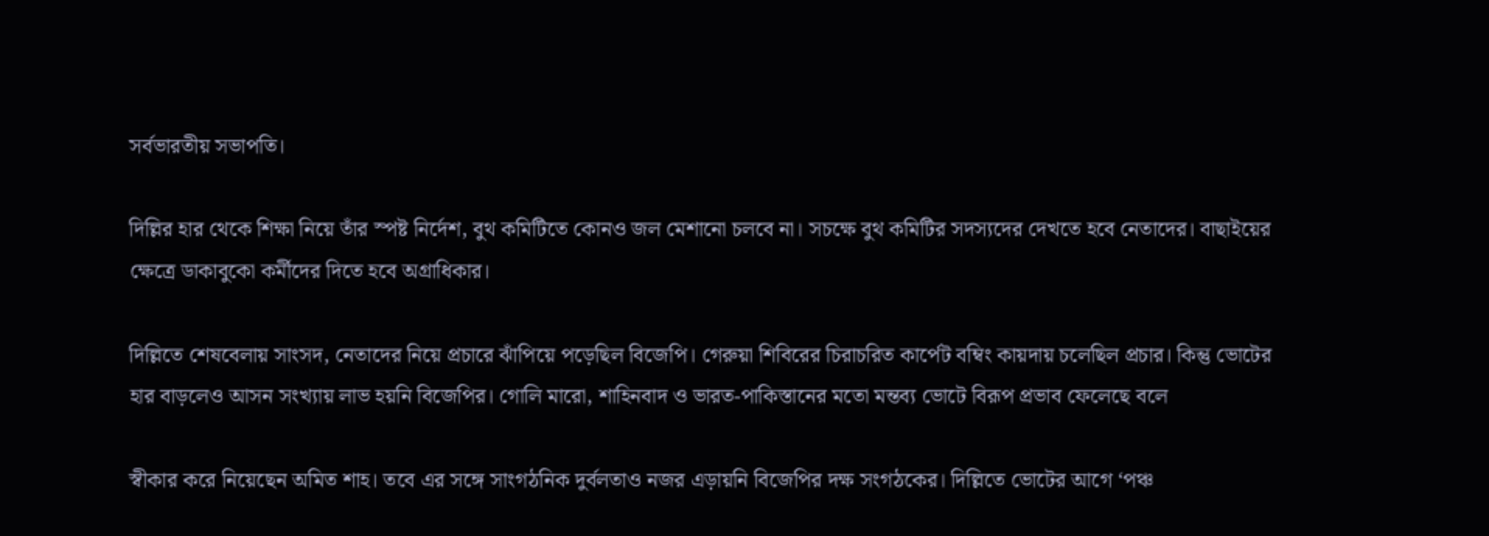সর্বভারতীয় সভাপতি।

দিল্লির হার থেকে শিক্ষা নিয়ে তাঁর স্পষ্ট নির্দেশ, বুথ কমিটিতে কোনও জল মেশানো চলবে না। সচক্ষে বুথ কমিটির সদস্যদের দেখতে হবে নেতাদের। বাছাইয়ের ক্ষেত্রে ডাকাবুকো কর্মীদের দিতে হবে অগ্রাধিকার।

দিল্লিতে শেষবেলায় সাংসদ, নেতাদের নিয়ে প্রচারে ঝাঁপিয়ে পড়েছিল বিজেপি। গেরুয়া শিবিরের চিরাচরিত কার্পেট বম্বিং কায়দায় চলেছিল প্রচার। কিন্তু ভোটের হার বাড়লেও আসন সংখ্যায় লাভ হয়নি বিজেপির। গোলি মারো, শাহিনবাদ ও ভারত-পাকিস্তানের মতো মন্তব্য ভোটে বিরূপ প্রভাব ফেলেছে বলে

স্বীকার করে নিয়েছেন অমিত শাহ। তবে এর সঙ্গে সাংগঠনিক দুর্বলতাও নজর এড়ায়নি বিজেপির দক্ষ সংগঠকের। দিল্লিতে ভোটের আগে ‘পঞ্চ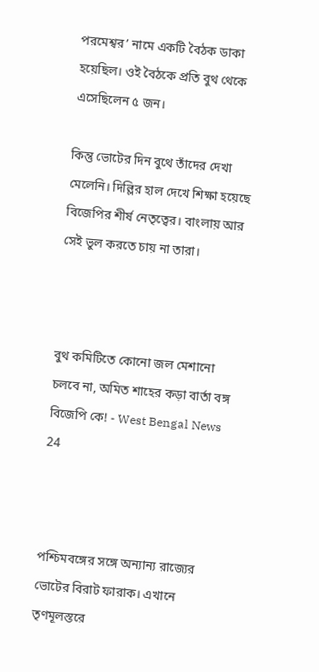পরমেশ্বর’ নামে একটি বৈঠক ডাকা হয়েছিল। ওই বৈঠকে প্রতি বুথ থেকে এসেছিলেন ৫ জন।

কিন্তু ভোটের দিন বুথে তাঁদের দেখা মেলেনি। দিল্লির হাল দেখে শিক্ষা হয়েছে বিজেপির শীর্ষ নেতৃত্বের। বাংলায় আর সেই ভুল করতে চায় না তারা।



বুথ কমিটিতে কোনো জল মেশানো চলবে না, অমিত শাহের কড়া বার্তা বঙ্গ বিজেপি কে! - West Bengal News 24



পশ্চিমবঙ্গের সঙ্গে অন্যান্য রাজ্যের ভোটের বিরাট ফারাক। এখানে তৃণমূলস্তরে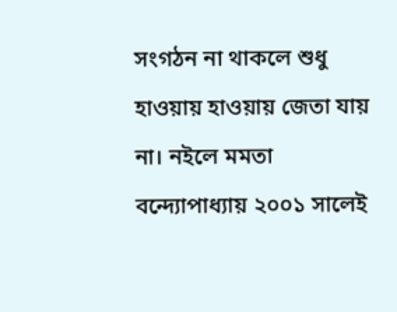সংগঠন না থাকলে শুধু হাওয়ায় হাওয়ায় জেতা যায় না। নইলে মমতা বন্দ্যোপাধ্যায় ২০০১ সালেই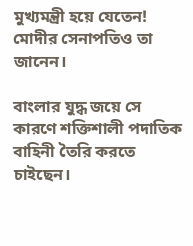মুখ্যমন্ত্রী হয়ে যেতেন! মোদীর সেনাপতিও তা জানেন।

বাংলার যুদ্ধ জয়ে সে কারণে শক্তিশালী পদাতিক বাহিনী তৈরি করতে চাইছেন।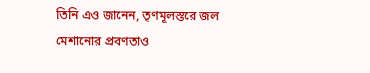তিনি এও জানেন, তৃণমূলস্তরে জল মেশানোর প্রবণতাও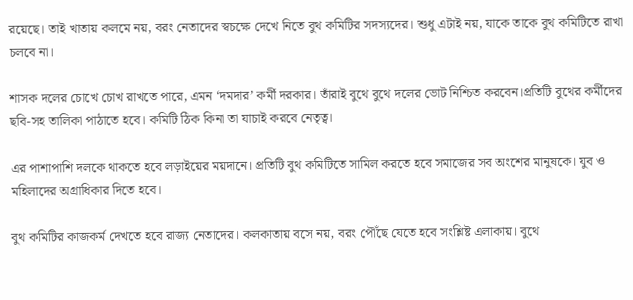রয়েছে। তাই খাতায় কলমে নয়, বরং নেতাদের স্বচক্ষে দেখে নিতে বুথ কমিটির সদস্যদের। শুধু এটাই নয়, যাকে তাকে বুথ কমিটিতে রাখা চলবে না।

শাসক দলের চোখে চোখ রাখতে পারে, এমন ‘দমদার’ কর্মী দরকার। তাঁরাই বুথে বুথে দলের ভোট নিশ্চিত করবেন।প্রতিটি বুথের কর্মীদের ছবি-সহ তালিকা পাঠাতে হবে। কমিটি ঠিক কিনা তা যাচাই করবে নেতৃত্ব।

এর পাশাপাশি দলকে থাকতে হবে লড়াইয়ের ময়দানে। প্রতিটি বুথ কমিটিতে সামিল করতে হবে সমাজের সব অংশের মানুষকে। যুব ও মহিলাদের অগ্রাধিকার দিতে হবে।

বুথ কমিটির কাজকর্ম দেখতে হবে রাজ্য নেতাদের। কলকাতায় বসে নয়, বরং পৌঁছে যেতে হবে সংশ্লিষ্ট এলাকায়। বুথে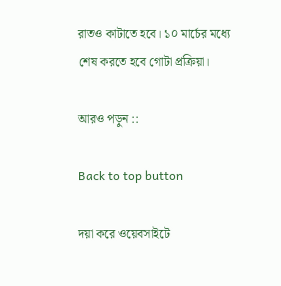রাতও কাটাতে হবে। ১০ মার্চের মধ্যে শেষ করতে হবে গোটা প্রক্রিয়া।

আরও পড়ুন ::

Back to top button

দয়া করে ওয়েবসাইটে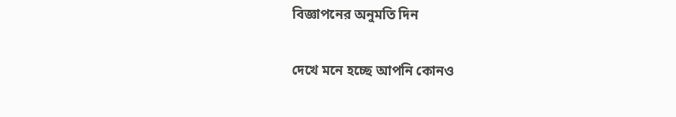বিজ্ঞাপনের অনুমতি দিন

দেখে মনে হচ্ছে আপনি কোনও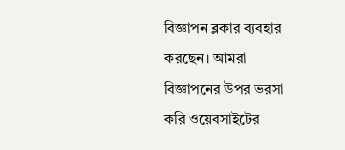বিজ্ঞাপন ব্লকার ব্যবহার করছেন। আমরা বিজ্ঞাপনের উপর ভরসা করি ওয়েবসাইটের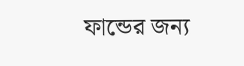ফান্ডের জন্য